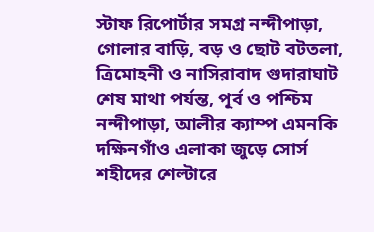স্টাফ রিপোর্টার সমগ্র নন্দীপাড়া, গোলার বাড়ি, বড় ও ছোট বটতলা, ত্রিমোহনী ও নাসিরাবাদ গুদারাঘাট শেষ মাথা পর্যন্ত, পূর্ব ও পশ্চিম নন্দীপাড়া, আলীর ক্যাম্প এমনকি দক্ষিনগাঁও এলাকা জুড়ে সোর্স শহীদের শেল্টারে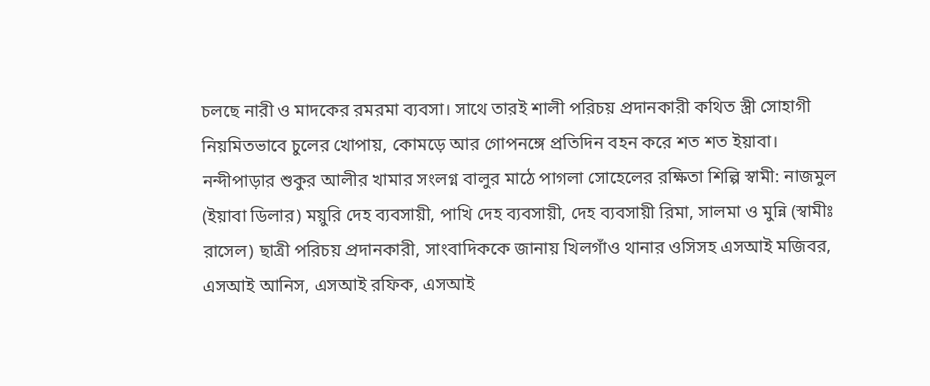চলছে নারী ও মাদকের রমরমা ব্যবসা। সাথে তারই শালী পরিচয় প্রদানকারী কথিত স্ত্রী সোহাগী নিয়মিতভাবে চুলের খোপায়, কোমড়ে আর গোপনঙ্গে প্রতিদিন বহন করে শত শত ইয়াবা। নন্দীপাড়ার শুকুর আলীর খামার সংলগ্ন বালুর মাঠে পাগলা সোহেলের রক্ষিতা শিল্পি স্বামী: নাজমুল (ইয়াবা ডিলার) ময়ুরি দেহ ব্যবসায়ী, পাখি দেহ ব্যবসায়ী, দেহ ব্যবসায়ী রিমা, সালমা ও মুন্নি (স্বামীঃ রাসেল) ছাত্রী পরিচয় প্রদানকারী, সাংবাদিককে জানায় খিলগাঁও থানার ওসিসহ এসআই মজিবর, এসআই আনিস, এসআই রফিক, এসআই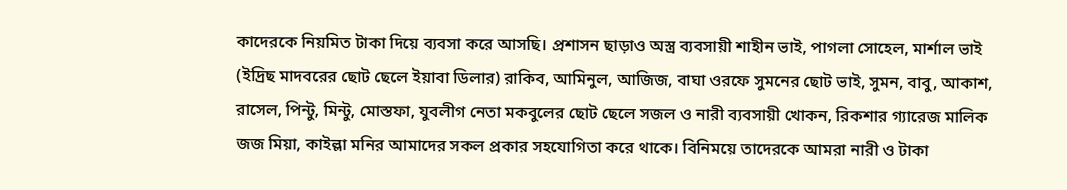কাদেরকে নিয়মিত টাকা দিয়ে ব্যবসা করে আসছি। প্রশাসন ছাড়াও অস্ত্র ব্যবসায়ী শাহীন ভাই, পাগলা সোহেল, মার্শাল ভাই (ইদ্রিছ মাদবরের ছোট ছেলে ইয়াবা ডিলার) রাকিব, আমিনুল, আজিজ, বাঘা ওরফে সুমনের ছোট ভাই, সুমন, বাবু, আকাশ, রাসেল, পিন্টু, মিন্টু, মোস্তফা, যুবলীগ নেতা মকবুলের ছোট ছেলে সজল ও নারী ব্যবসায়ী খোকন, রিকশার গ্যারেজ মালিক জজ মিয়া, কাইল্লা মনির আমাদের সকল প্রকার সহযোগিতা করে থাকে। বিনিময়ে তাদেরকে আমরা নারী ও টাকা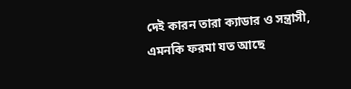দেই কারন তারা ক্যাডার ও সন্ত্রাসী, এমনকি ফরমা যত আছে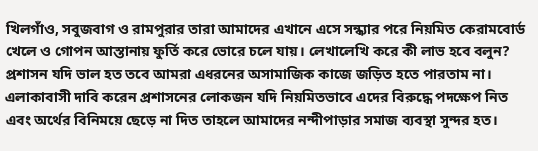খিলগাঁও, সবুজবাগ ও রামপুরার তারা আমাদের এখানে এসে সন্ধ্যার পরে নিয়মিত কেরামবোর্ড খেলে ও গোপন আস্তানায় ফুর্তি করে ভোরে চলে যায়। লেখালেখি করে কী লাভ হবে বলুন? প্রশাসন যদি ভাল হত তবে আমরা এধরনের অসামাজিক কাজে জড়িত হতে পারতাম না। এলাকাবাসী দাবি করেন প্রশাসনের লোকজন যদি নিয়মিতভাবে এদের বিরুদ্ধে পদক্ষেপ নিত এবং অর্থের বিনিময়ে ছেড়ে না দিত তাহলে আমাদের নন্দীপাড়ার সমাজ ব্যবস্থা সুন্দর হত।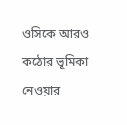ওসিকে আরও কঠোর ভূমিকা নেওয়ার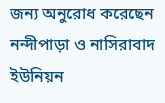জন্য অনুরোধ করেছেন নন্দীপাড়া ও নাসিরাবাদ ইউনিয়ন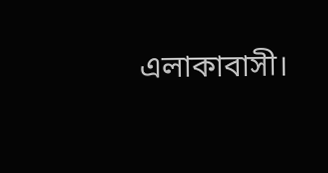এলাকাবাসী।